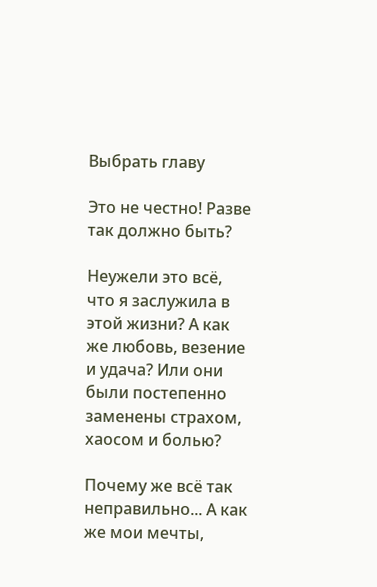Выбрать главу

Это не честно! Разве так должно быть?

Неужели это всё, что я заслужила в этой жизни? А как же любовь, везение и удача? Или они были постепенно заменены страхом, хаосом и болью?

Почему же всё так неправильно... А как же мои мечты,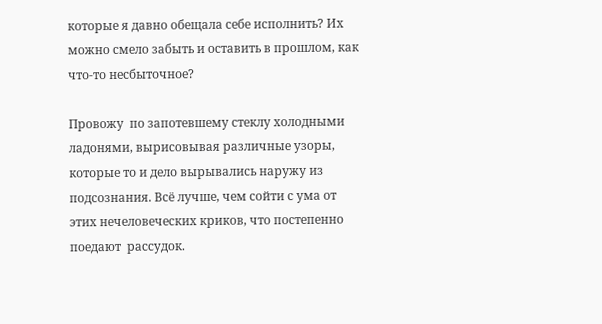которые я давно обещала себе исполнить? Их можно смело забыть и оставить в прошлом, как что-то несбыточное?

Провожу  по запотевшему стеклу холодными ладонями, вырисовывая различные узоры, которые то и дело вырывались наружу из подсознания. Всё лучше, чем сойти с ума от этих нечеловеческих криков, что постепенно поедают  рассудок.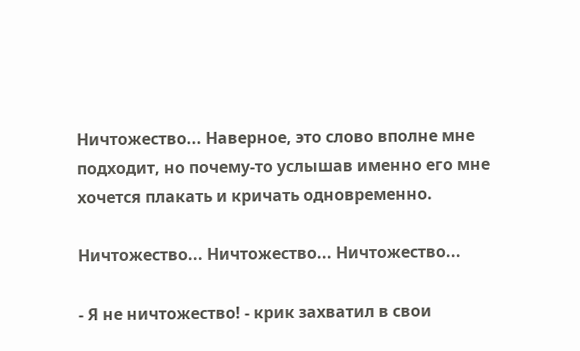Ничтожество... Наверное, это слово вполне мне подходит, но почему-то услышав именно его мне хочется плакать и кричать одновременно.

Ничтожество... Ничтожество... Ничтожество...

- Я не ничтожество! - крик захватил в свои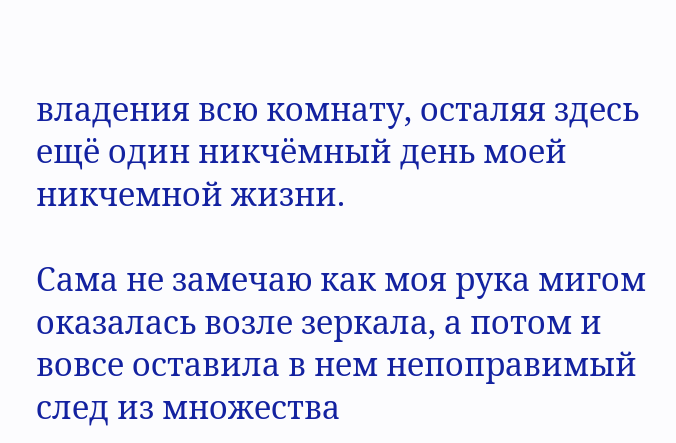владения всю комнату, осталяя здесь ещё один никчёмный день моей никчемной жизни.

Сама не замечаю как моя рука мигом оказалась возле зеркала, а потом и вовсе оставила в нем непоправимый след из множества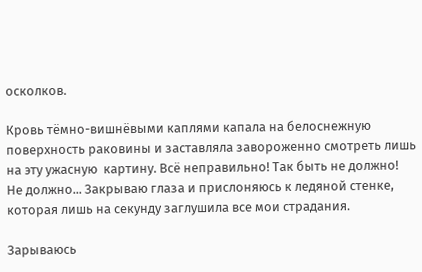осколков.

Кровь тёмно-вишнёвыми каплями капала на белоснежную поверхность раковины и заставляла завороженно смотреть лишь на эту ужасную  картину. Всё неправильно! Так быть не должно!  Не должно... Закрываю глаза и прислоняюсь к ледяной стенке, которая лишь на секунду заглушила все мои страдания.

Зарываюсь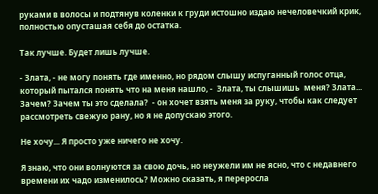руками в волосы и подтянув коленки к груди истошно издаю нечеловечкий крик, полностью опусташая себя до остатка.

Так лучше. Будет лишь лучше.

- Злата, - не могу понять где именно, но рядом слышу испуганный голос отца, который пытался понять что на меня нашло, -  Злата, ты слышишь  меня? Злата... Зачем? Зачем ты это сделала?  - он хочет взять меня за руку, чтобы как следует рассмотреть свежую рану, но я не допускаю этого.

Не хочу... Я просто уже ничего не хочу.

Я знаю, что они волнуются за свою дочь, но неужели им не ясно, что с недавнего времени их чадо изменилось? Можно сказать, я переросла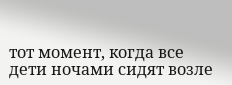тот момент, когда все дети ночами сидят возле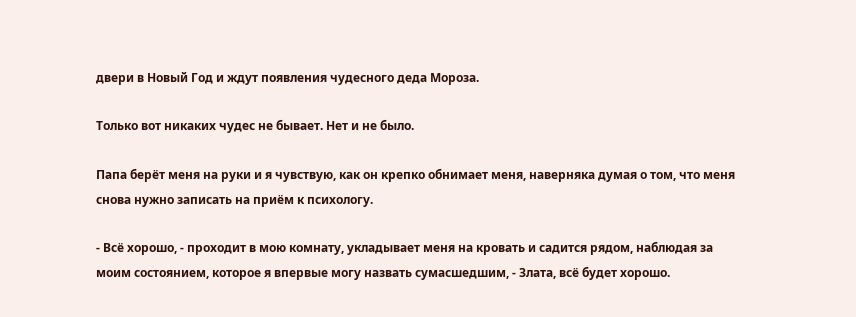двери в Новый Год и ждут появления чудесного деда Мороза.

Только вот никаких чудес не бывает. Нет и не было.

Папа берёт меня на руки и я чувствую, как он крепко обнимает меня, наверняка думая о том, что меня снова нужно записать на приём к психологу.

- Всё хорошо, - проходит в мою комнату, укладывает меня на кровать и садится рядом, наблюдая за моим состоянием, которое я впервые могу назвать сумасшедшим, - Злата, всё будет хорошо.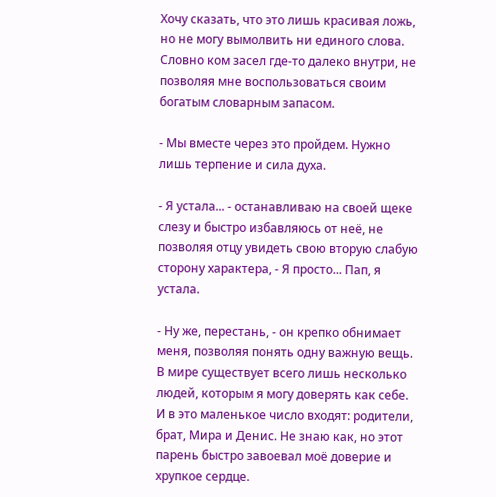Хочу сказать, что это лишь красивая ложь, но не могу вымолвить ни единого слова. Словно ком засел где-то далеко внутри, не позволяя мне воспользоваться своим богатым словарным запасом.

- Мы вместе через это пройдем. Нужно лишь терпение и сила духа.

- Я устала... - останавливаю на своей щеке слезу и быстро избавляюсь от неё, не позволяя отцу увидеть свою вторую слабую сторону характера, - Я просто... Пап, я устала.

- Ну же, перестань, - он крепко обнимает меня, позволяя понять одну важную вещь. В мире существует всего лишь несколько людей, которым я могу доверять как себе. И в это маленькое число входят: родители, брат, Мира и Денис. Не знаю как, но этот парень быстро завоевал моё доверие и хрупкое сердце.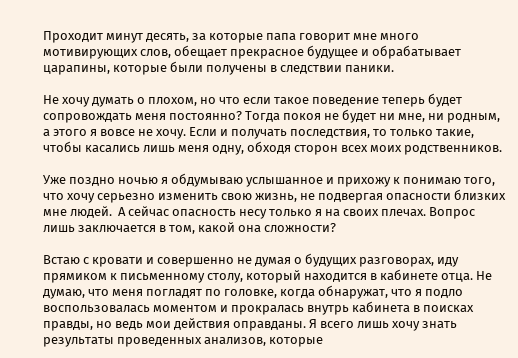Проходит минут десять, за которые папа говорит мне много мотивирующих слов, обещает прекрасное будущее и обрабатывает царапины, которые были получены в следствии паники.

Не хочу думать о плохом, но что если такое поведение теперь будет сопровождать меня постоянно? Тогда покоя не будет ни мне, ни родным, а этого я вовсе не хочу. Если и получать последствия, то только такие, чтобы касались лишь меня одну, обходя сторон всех моих родственников.

Уже поздно ночью я обдумываю услышанное и прихожу к понимаю того, что хочу серьезно изменить свою жизнь, не подвергая опасности близких мне людей.  А сейчас опасность несу только я на своих плечах. Вопрос лишь заключается в том, какой она сложности?

Встаю с кровати и совершенно не думая о будущих разговорах, иду прямиком к письменному столу, который находится в кабинете отца. Не думаю, что меня погладят по головке, когда обнаружат, что я подло воспользовалась моментом и прокралась внутрь кабинета в поисках правды, но ведь мои действия оправданы. Я всего лишь хочу знать результаты проведенных анализов, которые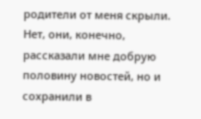родители от меня скрыли. Нет, они, конечно,  рассказали мне добрую половину новостей, но и сохранили в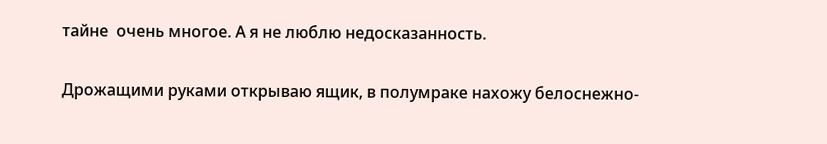тайне  очень многое. А я не люблю недосказанность.

Дрожащими руками открываю ящик, в полумраке нахожу белоснежно-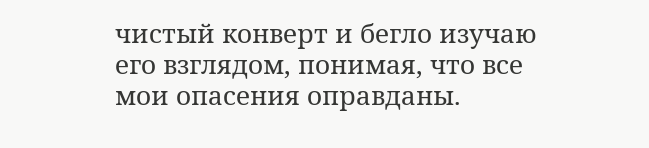чистый конверт и бегло изучаю его взглядом, понимая, что все мои опасения оправданы.